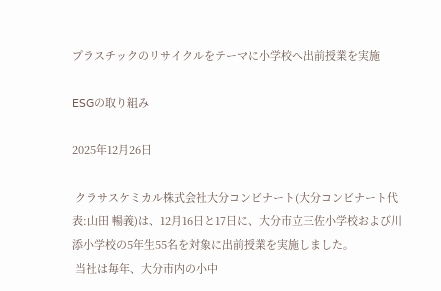プラスチックのリサイクルをテーマに小学校へ出前授業を実施

ESGの取り組み

2025年12月26日

 クラサスケミカル株式会社大分コンビナート(大分コンビナート代表:山田 暢義)は、12月16日と17日に、大分市立三佐小学校および川添小学校の5年生55名を対象に出前授業を実施しました。
 当社は毎年、大分市内の小中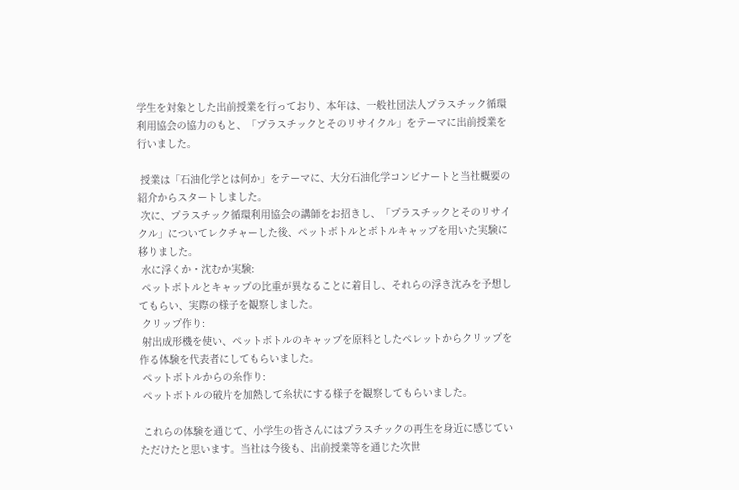学生を対象とした出前授業を行っており、本年は、一般社団法人プラスチック循環利用協会の協力のもと、「プラスチックとそのリサイクル」をテーマに出前授業を行いました。

 授業は「石油化学とは何か」をテーマに、大分石油化学コンビナートと当社概要の紹介からスタートしました。
 次に、プラスチック循環利用協会の講師をお招きし、「プラスチックとそのリサイクル」についてレクチャーした後、ペットボトルとボトルキャップを用いた実験に移りました。
 水に浮くか・沈むか実験:
 ペットボトルとキャップの比重が異なることに着目し、それらの浮き沈みを予想してもらい、実際の様子を観察しました。
 クリップ作り:
 射出成形機を使い、ペットボトルのキャップを原料としたペレットからクリップを作る体験を代表者にしてもらいました。
 ペットボトルからの糸作り:
 ペットボトルの破片を加熱して糸状にする様子を観察してもらいました。

 これらの体験を通じて、小学生の皆さんにはプラスチックの再生を身近に感じていただけたと思います。当社は今後も、出前授業等を通じた次世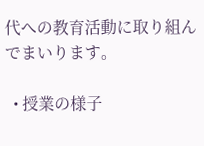代への教育活動に取り組んでまいります。

  • 授業の様子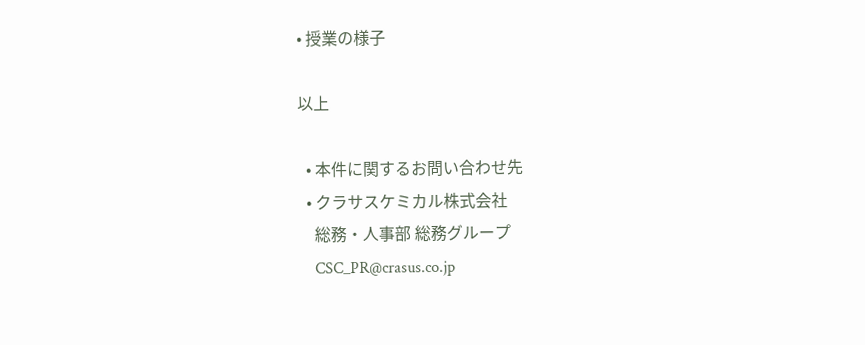• 授業の様子

以上

  • 本件に関するお問い合わせ先
  • クラサスケミカル株式会社
    総務・人事部 総務グループ
    CSC_PR@crasus.co.jp